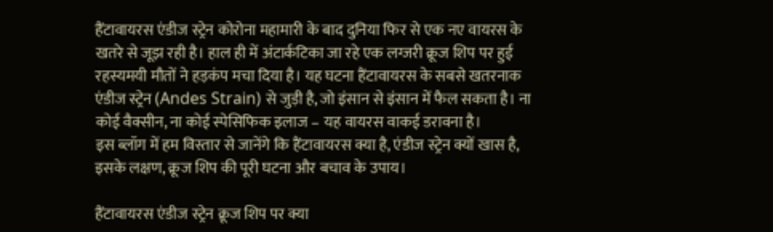हैंटावायरस एंडीज स्ट्रेन कोरोना महामारी के बाद दुनिया फिर से एक नए वायरस के खतरे से जूझ रही है। हाल ही में अंटार्कटिका जा रहे एक लग्जरी क्रूज शिप पर हुई रहस्यमयी मौतों ने हड़कंप मचा दिया है। यह घटना हैंटावायरस के सबसे खतरनाक एंडीज स्ट्रेन (Andes Strain) से जुड़ी है, जो इंसान से इंसान में फैल सकता है। ना कोई वैक्सीन, ना कोई स्पेसिफिक इलाज – यह वायरस वाकई डरावना है।
इस ब्लॉग में हम विस्तार से जानेंगे कि हैंटावायरस क्या है, एंडीज स्ट्रेन क्यों खास है, इसके लक्षण, क्रूज शिप की पूरी घटना और बचाव के उपाय।

हैंटावायरस एंडीज स्ट्रेन क्रूज शिप पर क्या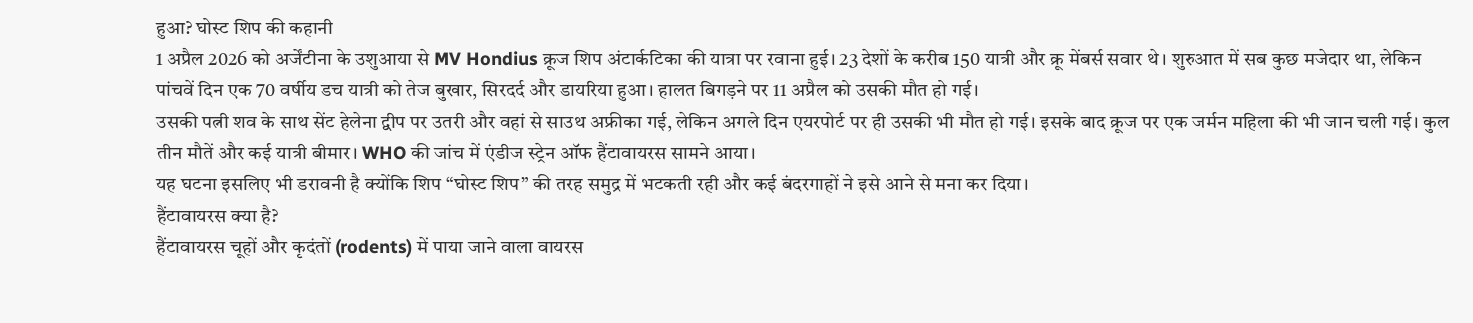हुआ? घोस्ट शिप की कहानी
1 अप्रैल 2026 को अर्जेंटीना के उशुआया से MV Hondius क्रूज शिप अंटार्कटिका की यात्रा पर रवाना हुई। 23 देशों के करीब 150 यात्री और क्रू मेंबर्स सवार थे। शुरुआत में सब कुछ मजेदार था, लेकिन पांचवें दिन एक 70 वर्षीय डच यात्री को तेज बुखार, सिरदर्द और डायरिया हुआ। हालत बिगड़ने पर 11 अप्रैल को उसकी मौत हो गई।
उसकी पत्नी शव के साथ सेंट हेलेना द्वीप पर उतरी और वहां से साउथ अफ्रीका गई, लेकिन अगले दिन एयरपोर्ट पर ही उसकी भी मौत हो गई। इसके बाद क्रूज पर एक जर्मन महिला की भी जान चली गई। कुल तीन मौतें और कई यात्री बीमार। WHO की जांच में एंडीज स्ट्रेन ऑफ हैंटावायरस सामने आया।
यह घटना इसलिए भी डरावनी है क्योंकि शिप “घोस्ट शिप” की तरह समुद्र में भटकती रही और कई बंदरगाहों ने इसे आने से मना कर दिया।
हैंटावायरस क्या है?
हैंटावायरस चूहों और कृदंतों (rodents) में पाया जाने वाला वायरस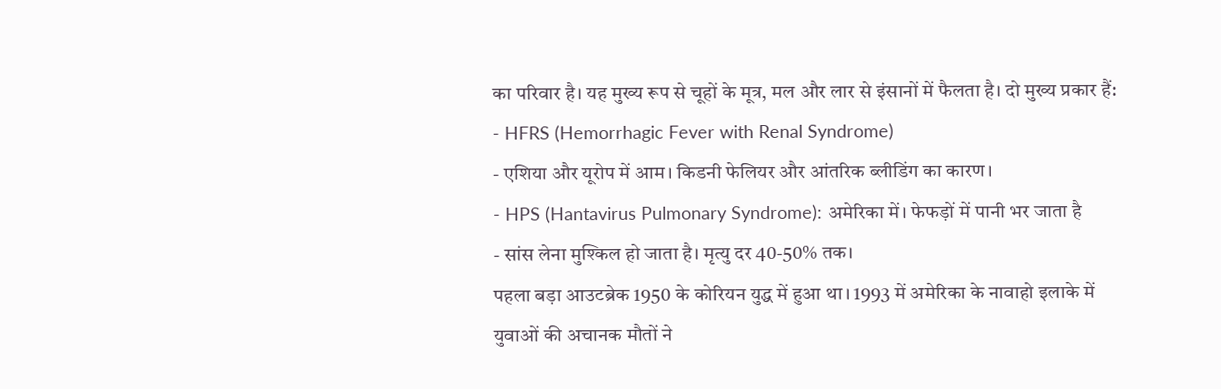का परिवार है। यह मुख्य रूप से चूहों के मूत्र, मल और लार से इंसानों में फैलता है। दो मुख्य प्रकार हैं:
- HFRS (Hemorrhagic Fever with Renal Syndrome)
- एशिया और यूरोप में आम। किडनी फेलियर और आंतरिक ब्लीडिंग का कारण।
- HPS (Hantavirus Pulmonary Syndrome): अमेरिका में। फेफड़ों में पानी भर जाता है
- सांस लेना मुश्किल हो जाता है। मृत्यु दर 40-50% तक।
पहला बड़ा आउटब्रेक 1950 के कोरियन युद्ध में हुआ था। 1993 में अमेरिका के नावाहो इलाके में युवाओं की अचानक मौतों ने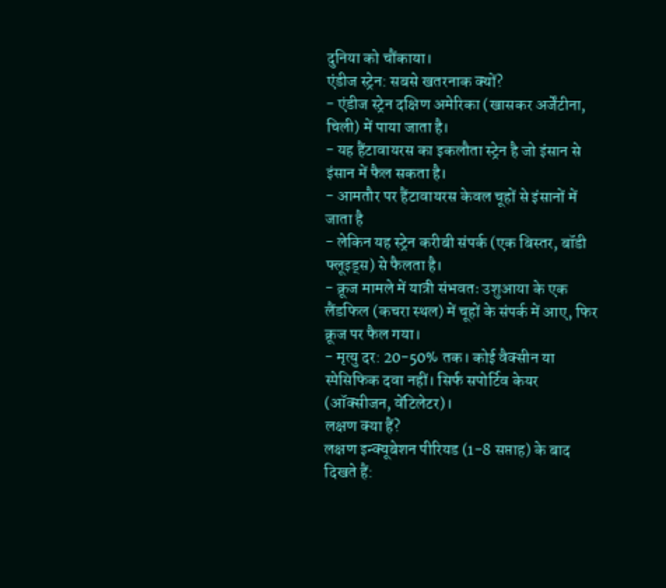दुनिया को चौंकाया।
एंडीज स्ट्रेन: सबसे खतरनाक क्यों?
- एंडीज स्ट्रेन दक्षिण अमेरिका (खासकर अर्जेंटीना, चिली) में पाया जाता है।
- यह हैंटावायरस का इकलौता स्ट्रेन है जो इंसान से इंसान में फैल सकता है।
- आमतौर पर हैंटावायरस केवल चूहों से इंसानों में जाता है
- लेकिन यह स्ट्रेन करीबी संपर्क (एक बिस्तर, बॉडी फ्लूइड्स) से फैलता है।
- क्रूज मामले में यात्री संभवतः उशुआया के एक लैंडफिल (कचरा स्थल) में चूहों के संपर्क में आए, फिर क्रूज पर फैल गया।
- मृत्यु दर: 20-50% तक। कोई वैक्सीन या स्पेसिफिक दवा नहीं। सिर्फ सपोर्टिव केयर (ऑक्सीजन, वेंटिलेटर)।
लक्षण क्या हैं?
लक्षण इन्क्यूबेशन पीरियड (1-8 सप्ताह) के बाद दिखते हैं: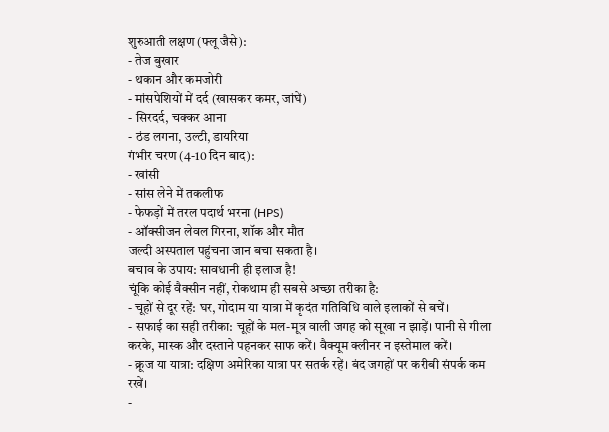शुरुआती लक्षण (फ्लू जैसे):
- तेज बुखार
- थकान और कमजोरी
- मांसपेशियों में दर्द (खासकर कमर, जांघें)
- सिरदर्द, चक्कर आना
- ठंड लगना, उल्टी, डायरिया
गंभीर चरण (4-10 दिन बाद):
- खांसी
- सांस लेने में तकलीफ
- फेफड़ों में तरल पदार्थ भरना (HPS)
- ऑक्सीजन लेवल गिरना, शॉक और मौत
जल्दी अस्पताल पहुंचना जान बचा सकता है।
बचाव के उपाय: सावधानी ही इलाज है!
चूंकि कोई वैक्सीन नहीं, रोकथाम ही सबसे अच्छा तरीका है:
- चूहों से दूर रहें: घर, गोदाम या यात्रा में कृदंत गतिविधि वाले इलाकों से बचें।
- सफाई का सही तरीका: चूहों के मल-मूत्र वाली जगह को सूखा न झाड़ें। पानी से गीला करके, मास्क और दस्ताने पहनकर साफ करें। वैक्यूम क्लीनर न इस्तेमाल करें।
- क्रूज या यात्रा: दक्षिण अमेरिका यात्रा पर सतर्क रहें। बंद जगहों पर करीबी संपर्क कम रखें।
-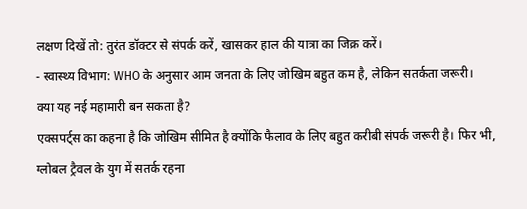लक्षण दिखें तो: तुरंत डॉक्टर से संपर्क करें, खासकर हाल की यात्रा का जिक्र करें।
- स्वास्थ्य विभाग: WHO के अनुसार आम जनता के लिए जोखिम बहुत कम है, लेकिन सतर्कता जरूरी।
क्या यह नई महामारी बन सकता है?
एक्सपर्ट्स का कहना है कि जोखिम सीमित है क्योंकि फैलाव के लिए बहुत करीबी संपर्क जरूरी है। फिर भी, ग्लोबल ट्रैवल के युग में सतर्क रहना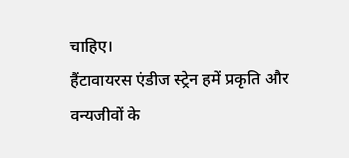चाहिए।
हैंटावायरस एंडीज स्ट्रेन हमें प्रकृति और वन्यजीवों के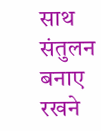साथ संतुलन बनाए रखने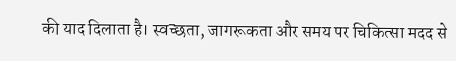की याद दिलाता है। स्वच्छता, जागरूकता और समय पर चिकित्सा मदद से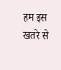हम इस खतरे से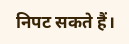निपट सकते हैं।